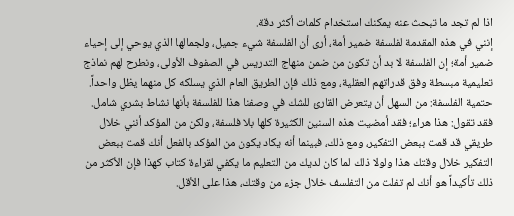اذا لم تجد ما تبحث عنه يمكنك استخدام كلمات أكثر دقة.
إنني في هذه المقدمة لفلسفة ضمير أمة، أرى أن الفلسفة شيء جميل، ولجمالها الذي يوحي إلى إحياء ضمير أمة؛ إن الفلسفة لا بد أن تكون من ضمن منهاج التدريس في الصفوف الأولى، ونطرح لهم نماذج تعليمية مبسطة وفق قدراتهم العقلية، ومع ذلك فإن الطريق العام الذي يسلكه كل منهما يظل واحداً.
حتمية الفلسفة: من السهل أن يتعرض القارئ للشك في وصفنا هذا للفلسفة بأنها نشاط بشري شامل. فقد تقول: هذا هراء؛ فقد أمضيت هذه السنين الكثيرة كلها بلا فلسفة، ولكن من المؤكد أنني خلال طريقي قد قمت ببعض التفكير، ومع ذلك، فبينما أنه يكاد يكون من المؤكد بالفعل أنك قمت ببعض التفكير خلال وقتك هذا ولولا ذلك لما كان لديك من التعليم ما يكفي لقراءة كتاب كهذا فإن الأكثر من ذلك تأكيداً هو أنك لم تفلت من التفلسف خلال جزء من وقتك، هذا على الأقل.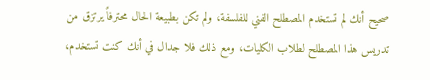صحيح أنك لم تستخدم المصطلح الفني للفلسفة، ولم تكن بطبيعة الحال محترفاً يرتزق من تدريس هذا المصطلح لطلاب الكليات، ومع ذلك فلا جدال في أنك كنت تستخدم،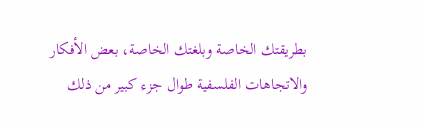بطريقتك الخاصة وبلغتك الخاصة، بعض الأفكار والاتجاهات الفلسفية طوال جزء كبير من ذلك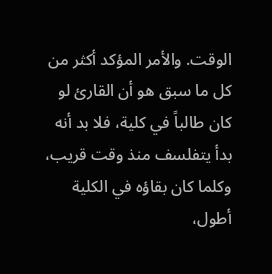الوقت. والأمر المؤكد أكثر من كل ما سبق هو أن القارئ لو كان طالباً في كلية، فلا بد أنه بدأ يتفلسف منذ وقت قريب، وكلما كان بقاؤه في الكلية أطول،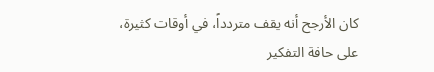كان الأرجح أنه يقف متردداً، في أوقات كثيرة، على حافة التفكير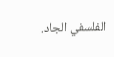الفلسفي الجاد.